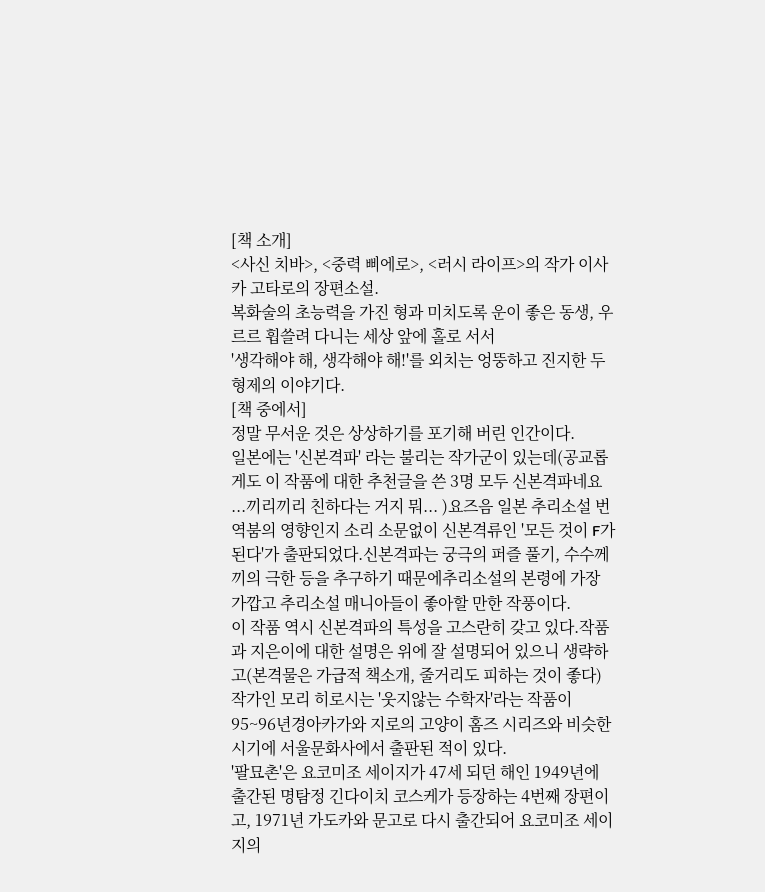[책 소개]
<사신 치바>, <중력 삐에로>, <러시 라이프>의 작가 이사카 고타로의 장편소설.
복화술의 초능력을 가진 형과 미치도록 운이 좋은 동생, 우르르 휩쓸려 다니는 세상 앞에 홀로 서서
'생각해야 해, 생각해야 해!'를 외치는 엉뚱하고 진지한 두 형제의 이야기다.
[책 중에서]
정말 무서운 것은 상상하기를 포기해 버린 인간이다.
일본에는 '신본격파' 라는 불리는 작가군이 있는데(공교롭게도 이 작품에 대한 추천글을 쓴 3명 모두 신본격파네요 ...끼리끼리 친하다는 거지 뭐... )요즈음 일본 추리소설 번역붐의 영향인지 소리 소문없이 신본격류인 '모든 것이 F가 된다'가 출판되었다.신본격파는 궁극의 퍼즐 풀기, 수수께끼의 극한 등을 추구하기 때문에추리소설의 본령에 가장 가깝고 추리소설 매니아들이 좋아할 만한 작풍이다.
이 작품 역시 신본격파의 특성을 고스란히 갖고 있다.작품과 지은이에 대한 설명은 위에 잘 설명되어 있으니 생략하고(본격물은 가급적 책소개, 줄거리도 피하는 것이 좋다)
작가인 모리 히로시는 '웃지않는 수학자'라는 작품이 95~96년경아카가와 지로의 고양이 홈즈 시리즈와 비슷한 시기에 서울문화사에서 출판된 적이 있다.
'팔묘촌'은 요코미조 세이지가 47세 되던 해인 1949년에 출간된 명탐정 긴다이치 코스케가 등장하는 4번째 장편이고, 1971년 가도카와 문고로 다시 출간되어 요코미조 세이지의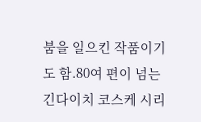붐을 일으킨 작품이기도 함.80여 편이 넘는 긴다이치 코스케 시리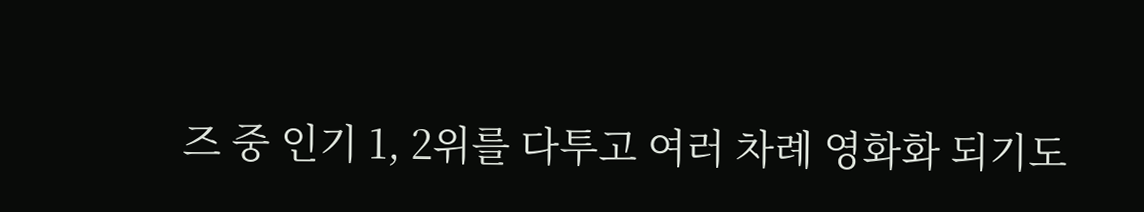즈 중 인기 1, 2위를 다투고 여러 차례 영화화 되기도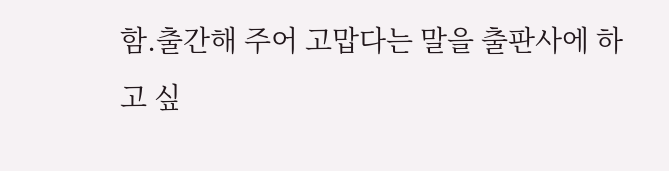함.출간해 주어 고맙다는 말을 출판사에 하고 싶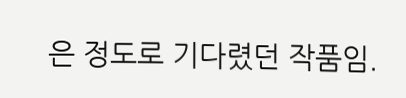은 정도로 기다렸던 작품임.